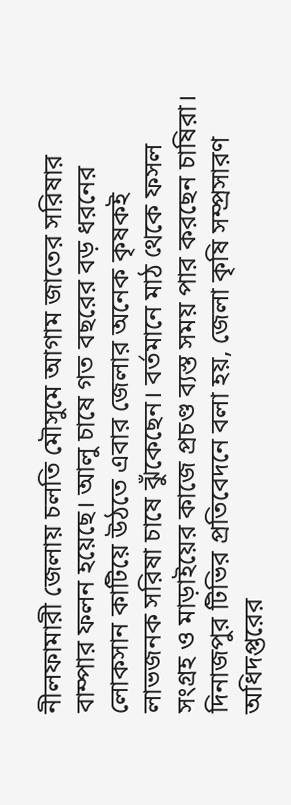নীলফামারী জেলায় চলতি মৌসুমে আগাম জাতের সরিষার বাম্পার ফলন হয়েছে। আলু চাষে গত বছরের বড় ধরনের লোকসান কাটিয়ে উঠতে এবার জেলার অনেক কৃষকই লাভজনক সরিষা চাষে ঝুঁকেছেন। বর্তমানে মাঠ থেকে ফসল সংগ্রহ ও মাড়াইয়ের কাজে প্রচণ্ড ব্যস্ত সময় পার করছেন চাষিরা। দিনাজপুর টিভির প্রতিবেদনে বলা হয়, জেলা কৃষি সম্প্রসারণ অধিদপ্তরের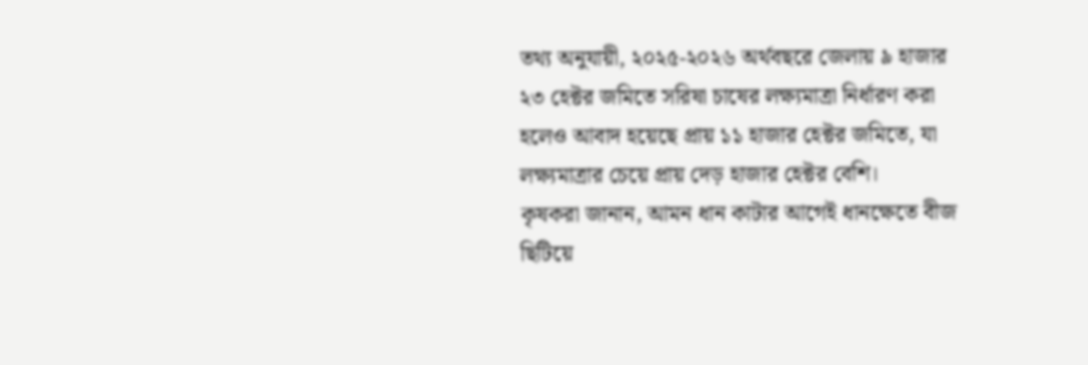তথ্য অনুযায়ী, ২০২৫-২০২৬ অর্থবছরে জেলায় ৯ হাজার ২৩ হেক্টর জমিতে সরিষা চাষের লক্ষ্যমাত্রা নির্ধারণ করা হলেও আবাদ হয়েছে প্রায় ১১ হাজার হেক্টর জমিতে, যা লক্ষ্যমাত্রার চেয়ে প্রায় দেড় হাজার হেক্টর বেশি।
কৃষকরা জানান, আমন ধান কাটার আগেই ধানক্ষেতে বীজ ছিটিয়ে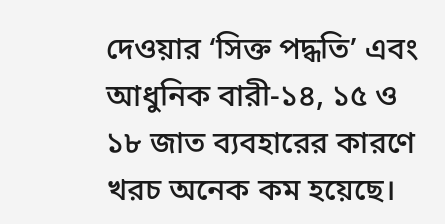দেওয়ার ‘সিক্ত পদ্ধতি’ এবং আধুনিক বারী-১৪, ১৫ ও ১৮ জাত ব্যবহারের কারণে খরচ অনেক কম হয়েছে।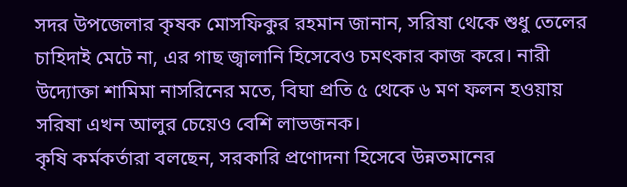সদর উপজেলার কৃষক মোসফিকুর রহমান জানান, সরিষা থেকে শুধু তেলের চাহিদাই মেটে না, এর গাছ জ্বালানি হিসেবেও চমৎকার কাজ করে। নারী উদ্যোক্তা শামিমা নাসরিনের মতে, বিঘা প্রতি ৫ থেকে ৬ মণ ফলন হওয়ায় সরিষা এখন আলুর চেয়েও বেশি লাভজনক।
কৃষি কর্মকর্তারা বলছেন, সরকারি প্রণোদনা হিসেবে উন্নতমানের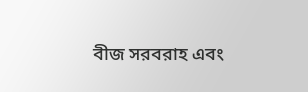বীজ সরবরাহ এবং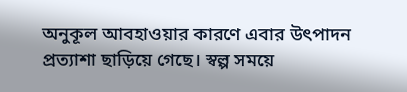অনুকূল আবহাওয়ার কারণে এবার উৎপাদন প্রত্যাশা ছাড়িয়ে গেছে। স্বল্প সময়ে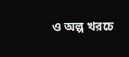ও অল্প খরচে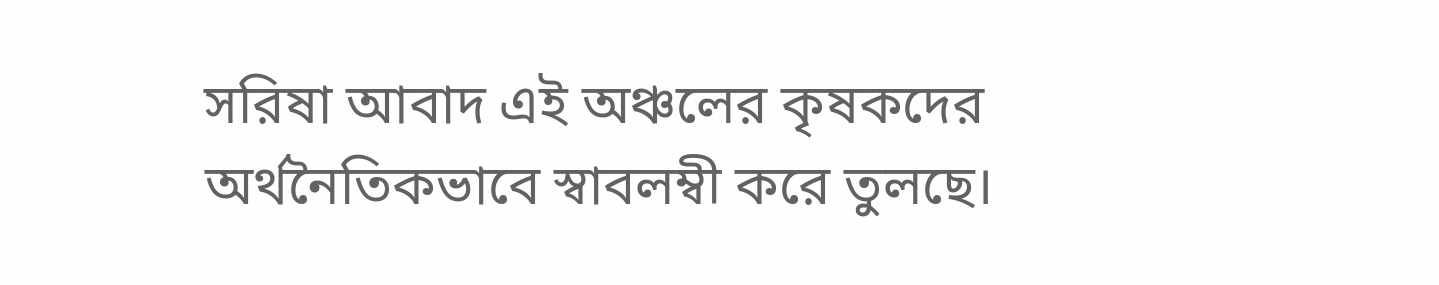সরিষা আবাদ এই অঞ্চলের কৃষকদের অর্থনৈতিকভাবে স্বাবলম্বী করে তুলছে।